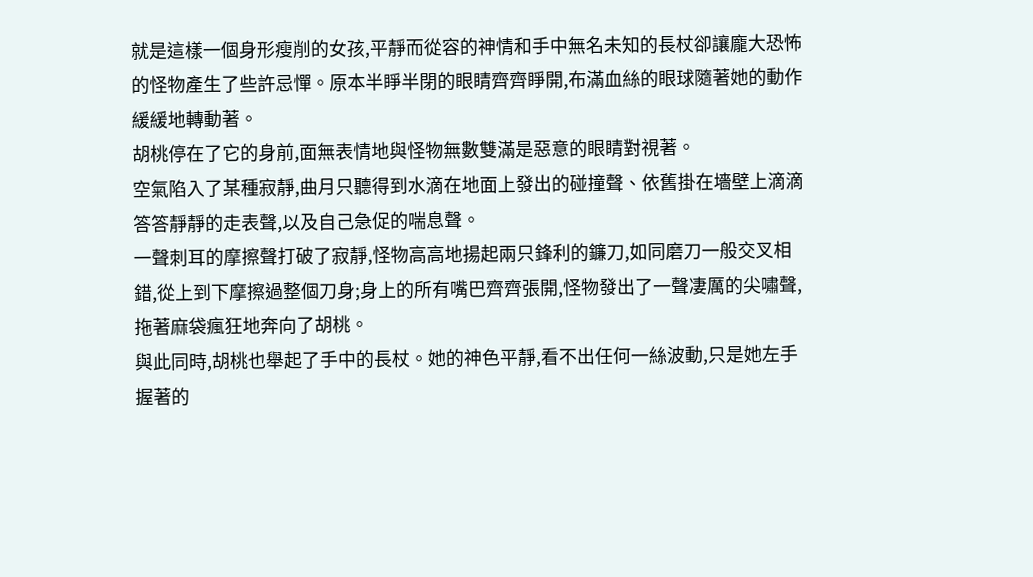就是這樣一個身形瘦削的女孩,平靜而從容的神情和手中無名未知的長杖卻讓龐大恐怖的怪物產生了些許忌憚。原本半睜半閉的眼睛齊齊睜開,布滿血絲的眼球隨著她的動作緩緩地轉動著。
胡桃停在了它的身前,面無表情地與怪物無數雙滿是惡意的眼睛對視著。
空氣陷入了某種寂靜,曲月只聽得到水滴在地面上發出的碰撞聲、依舊掛在墻壁上滴滴答答靜靜的走表聲,以及自己急促的喘息聲。
一聲刺耳的摩擦聲打破了寂靜,怪物高高地揚起兩只鋒利的鐮刀,如同磨刀一般交叉相錯,從上到下摩擦過整個刀身;身上的所有嘴巴齊齊張開,怪物發出了一聲凄厲的尖嘯聲,拖著麻袋瘋狂地奔向了胡桃。
與此同時,胡桃也舉起了手中的長杖。她的神色平靜,看不出任何一絲波動,只是她左手握著的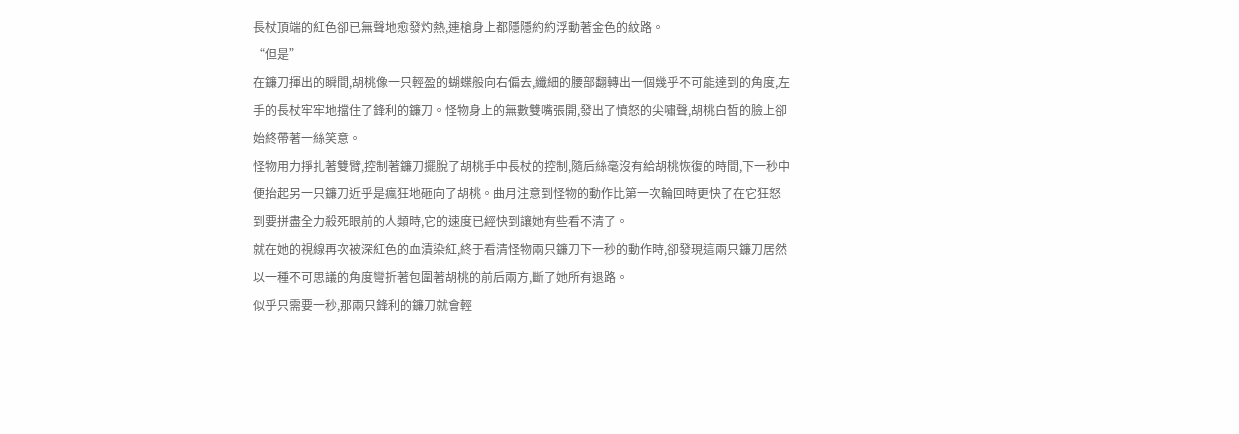長杖頂端的紅色卻已無聲地愈發灼熱,連槍身上都隱隱約約浮動著金色的紋路。
“但是”
在鐮刀揮出的瞬間,胡桃像一只輕盈的蝴蝶般向右偏去,纖細的腰部翻轉出一個幾乎不可能達到的角度,左手的長杖牢牢地擋住了鋒利的鐮刀。怪物身上的無數雙嘴張開,發出了憤怒的尖嘯聲,胡桃白皙的臉上卻始終帶著一絲笑意。
怪物用力掙扎著雙臂,控制著鐮刀擺脫了胡桃手中長杖的控制,隨后絲毫沒有給胡桃恢復的時間,下一秒中便抬起另一只鐮刀近乎是瘋狂地砸向了胡桃。曲月注意到怪物的動作比第一次輪回時更快了在它狂怒到要拼盡全力殺死眼前的人類時,它的速度已經快到讓她有些看不清了。
就在她的視線再次被深紅色的血漬染紅,終于看清怪物兩只鐮刀下一秒的動作時,卻發現這兩只鐮刀居然以一種不可思議的角度彎折著包圍著胡桃的前后兩方,斷了她所有退路。
似乎只需要一秒,那兩只鋒利的鐮刀就會輕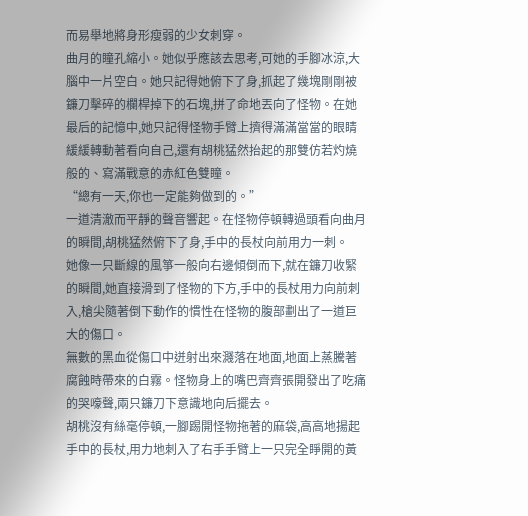而易舉地將身形瘦弱的少女刺穿。
曲月的瞳孔縮小。她似乎應該去思考,可她的手腳冰涼,大腦中一片空白。她只記得她俯下了身,抓起了幾塊剛剛被鐮刀擊碎的欄桿掉下的石塊,拼了命地丟向了怪物。在她最后的記憶中,她只記得怪物手臂上擠得滿滿當當的眼睛緩緩轉動著看向自己,還有胡桃猛然抬起的那雙仿若灼燒般的、寫滿戰意的赤紅色雙瞳。
“總有一天,你也一定能夠做到的。”
一道清澈而平靜的聲音響起。在怪物停頓轉過頭看向曲月的瞬間,胡桃猛然俯下了身,手中的長杖向前用力一刺。
她像一只斷線的風箏一般向右邊傾倒而下,就在鐮刀收緊的瞬間,她直接滑到了怪物的下方,手中的長杖用力向前刺入,槍尖隨著倒下動作的慣性在怪物的腹部劃出了一道巨大的傷口。
無數的黑血從傷口中迸射出來濺落在地面,地面上蒸騰著腐蝕時帶來的白霧。怪物身上的嘴巴齊齊張開發出了吃痛的哭嚎聲,兩只鐮刀下意識地向后擺去。
胡桃沒有絲毫停頓,一腳踢開怪物拖著的麻袋,高高地揚起手中的長杖,用力地刺入了右手手臂上一只完全睜開的黃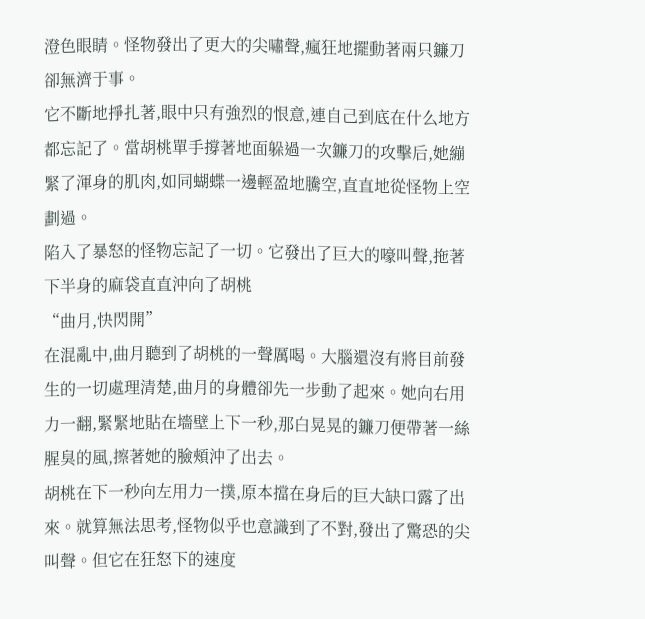澄色眼睛。怪物發出了更大的尖嘯聲,瘋狂地擺動著兩只鐮刀卻無濟于事。
它不斷地掙扎著,眼中只有強烈的恨意,連自己到底在什么地方都忘記了。當胡桃單手撐著地面躲過一次鐮刀的攻擊后,她繃緊了渾身的肌肉,如同蝴蝶一邊輕盈地騰空,直直地從怪物上空劃過。
陷入了暴怒的怪物忘記了一切。它發出了巨大的嚎叫聲,拖著下半身的麻袋直直沖向了胡桃
“曲月,快閃開”
在混亂中,曲月聽到了胡桃的一聲厲喝。大腦還沒有將目前發生的一切處理清楚,曲月的身體卻先一步動了起來。她向右用力一翻,緊緊地貼在墻壁上下一秒,那白晃晃的鐮刀便帶著一絲腥臭的風,擦著她的臉頰沖了出去。
胡桃在下一秒向左用力一撲,原本擋在身后的巨大缺口露了出來。就算無法思考,怪物似乎也意識到了不對,發出了驚恐的尖叫聲。但它在狂怒下的速度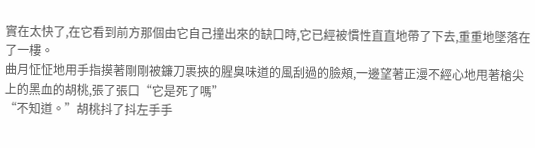實在太快了,在它看到前方那個由它自己撞出來的缺口時,它已經被慣性直直地帶了下去,重重地墜落在了一樓。
曲月怔怔地用手指摸著剛剛被鐮刀裹挾的腥臭味道的風刮過的臉頰,一邊望著正漫不經心地甩著槍尖上的黑血的胡桃,張了張口“它是死了嗎”
“不知道。”胡桃抖了抖左手手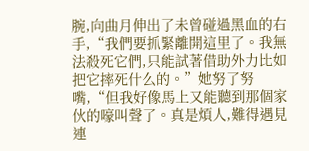腕,向曲月伸出了未曾碰過黑血的右手,“我們要抓緊離開這里了。我無法殺死它們,只能試著借助外力比如把它摔死什么的。”她努了努嘴,“但我好像馬上又能聽到那個家伙的嚎叫聲了。真是煩人,難得遇見連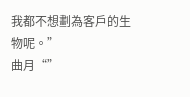我都不想劃為客戶的生物呢。”
曲月“”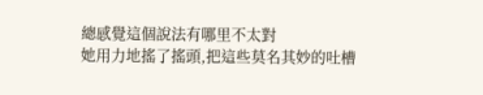總感覺這個說法有哪里不太對
她用力地搖了搖頭,把這些莫名其妙的吐槽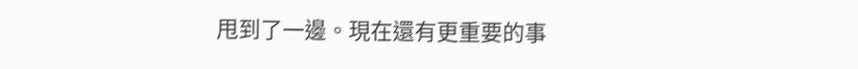甩到了一邊。現在還有更重要的事